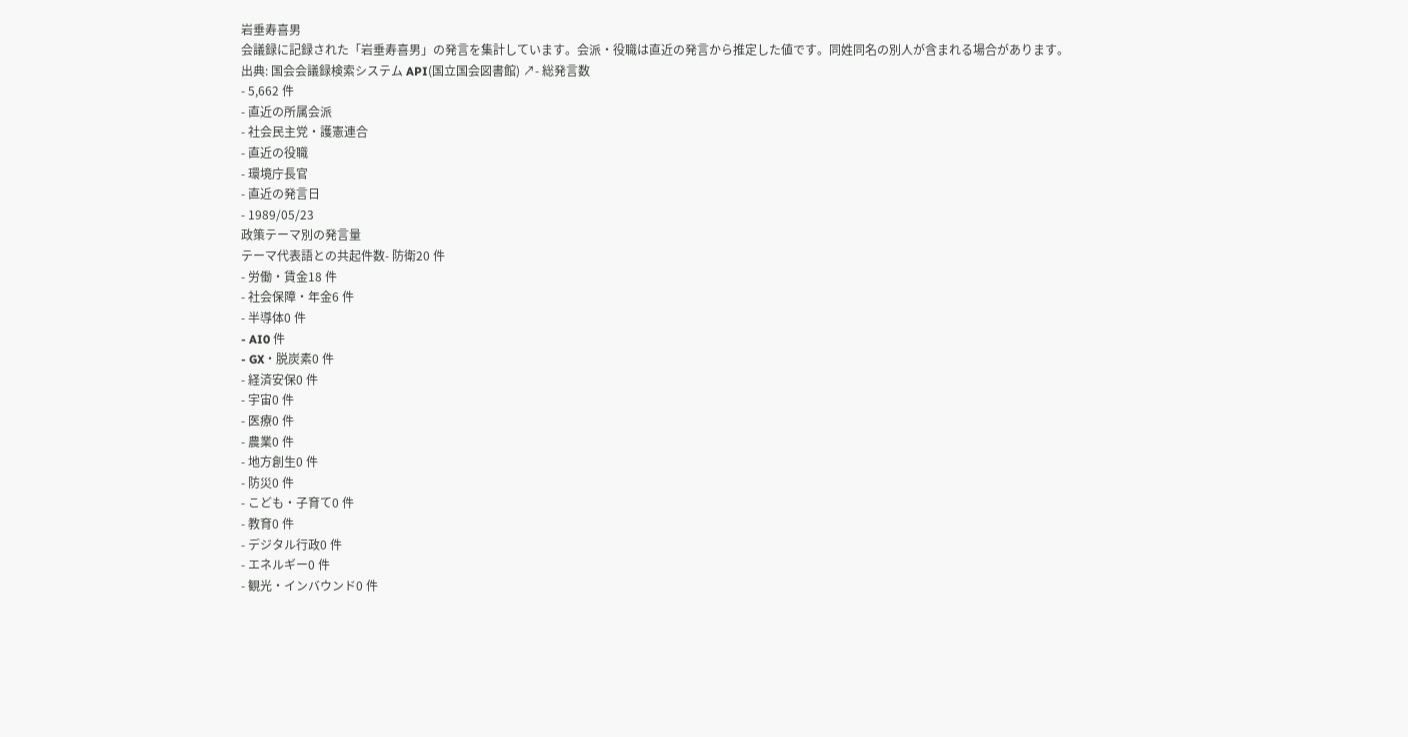岩垂寿喜男
会議録に記録された「岩垂寿喜男」の発言を集計しています。会派・役職は直近の発言から推定した値です。同姓同名の別人が含まれる場合があります。
出典: 国会会議録検索システム API(国立国会図書館) ↗- 総発言数
- 5,662 件
- 直近の所属会派
- 社会民主党・護憲連合
- 直近の役職
- 環境庁長官
- 直近の発言日
- 1989/05/23
政策テーマ別の発言量
テーマ代表語との共起件数- 防衛20 件
- 労働・賃金18 件
- 社会保障・年金6 件
- 半導体0 件
- AI0 件
- GX・脱炭素0 件
- 経済安保0 件
- 宇宙0 件
- 医療0 件
- 農業0 件
- 地方創生0 件
- 防災0 件
- こども・子育て0 件
- 教育0 件
- デジタル行政0 件
- エネルギー0 件
- 観光・インバウンド0 件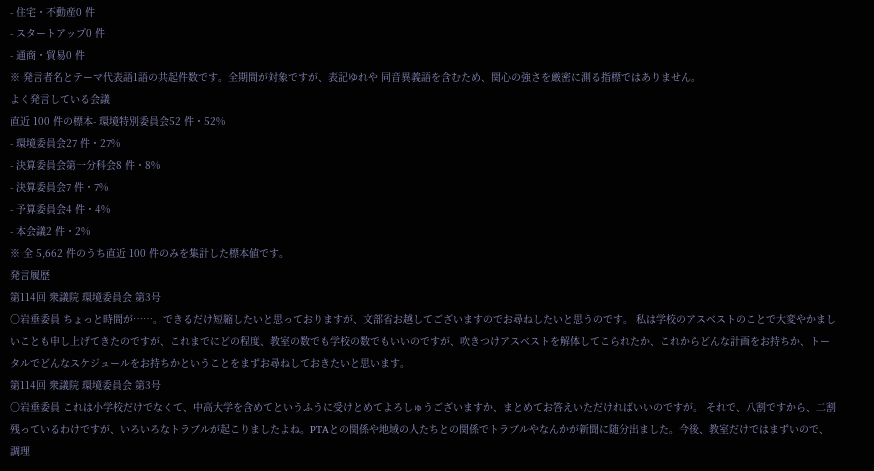- 住宅・不動産0 件
- スタートアップ0 件
- 通商・貿易0 件
※ 発言者名とテーマ代表語1語の共起件数です。全期間が対象ですが、表記ゆれや 同音異義語を含むため、関心の強さを厳密に測る指標ではありません。
よく発言している会議
直近 100 件の標本- 環境特別委員会52 件・52%
- 環境委員会27 件・27%
- 決算委員会第一分科会8 件・8%
- 決算委員会7 件・7%
- 予算委員会4 件・4%
- 本会議2 件・2%
※ 全 5,662 件のうち直近 100 件のみを集計した標本値です。
発言履歴
第114回 衆議院 環境委員会 第3号
○岩垂委員 ちょっと時間が……。できるだけ短縮したいと思っておりますが、文部省お越してございますのでお尋ねしたいと思うのです。 私は学校のアスベストのことで大変やかましいことも申し上げてきたのですが、これまでにどの程度、教室の数でも学校の数でもいいのですが、吹きつけアスベストを解体してこられたか、これからどんな計画をお持ちか、トータルでどんなスケジュールをお持ちかということをまずお尋ねしておきたいと思います。
第114回 衆議院 環境委員会 第3号
○岩垂委員 これは小学校だけでなくて、中高大学を含めてというふうに受けとめてよろしゅうございますか、まとめてお答えいただければいいのですが。 それで、八割ですから、二割残っているわけですが、いろいろなトラブルが起こりましたよね。PTAとの関係や地域の人たちとの関係でトラブルやなんかが新聞に随分出ました。今後、教室だけではまずいので、調理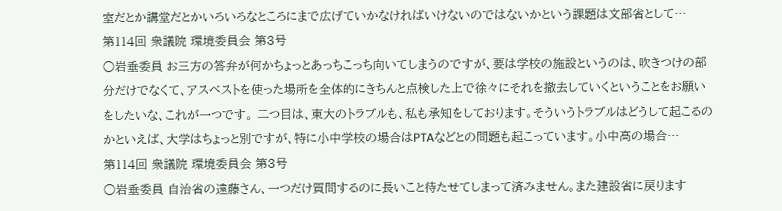室だとか講堂だとかいろいろなところにまで広げていかなければいけないのではないかという課題は文部省として…
第114回 衆議院 環境委員会 第3号
○岩垂委員 お三方の答弁が何かちょっとあっちこっち向いてしまうのですが、要は学校の施設というのは、吹きつけの部分だけでなくて、アスベストを使った場所を全体的にきちんと点検した上で徐々にそれを撤去していくということをお願いをしたいな、これが一つです。 二つ目は、東大のトラブルも、私も承知をしております。そういうトラブルはどうして起こるのかといえば、大学はちょっと別ですが、特に小中学校の場合はPTAなどとの問題も起こっています。小中高の場合…
第114回 衆議院 環境委員会 第3号
○岩垂委員 自治省の遠藤さん、一つだけ質問するのに長いこと待たせてしまって済みません。また建設省に戻ります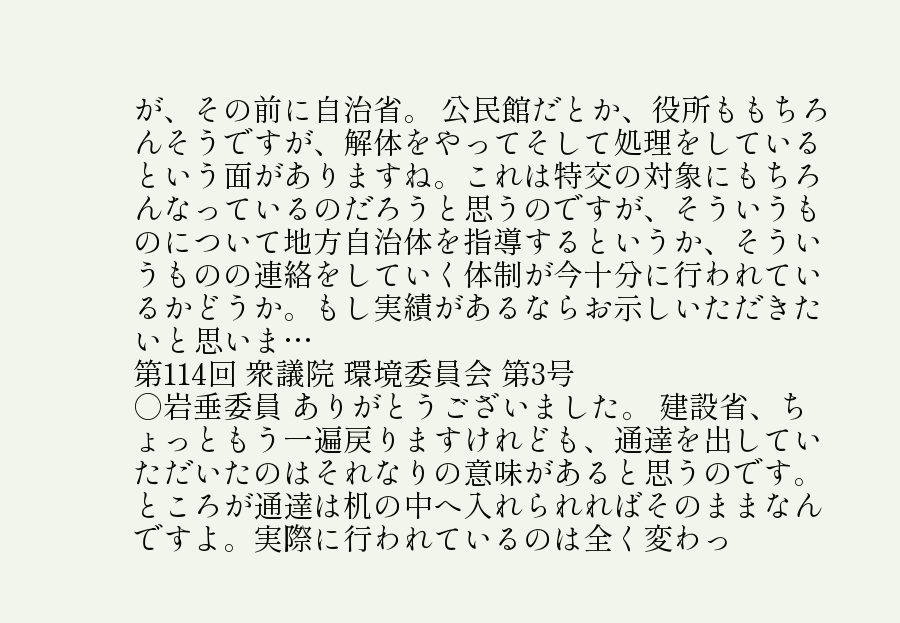が、その前に自治省。 公民館だとか、役所ももちろんそうですが、解体をやってそして処理をしているという面がありますね。これは特交の対象にもちろんなっているのだろうと思うのですが、そういうものについて地方自治体を指導するというか、そういうものの連絡をしていく体制が今十分に行われているかどうか。もし実績があるならお示しいただきたいと思いま…
第114回 衆議院 環境委員会 第3号
○岩垂委員 ありがとうございました。 建設省、ちょっともう一遍戻りますけれども、通達を出していただいたのはそれなりの意味があると思うのです。ところが通達は机の中へ入れられればそのままなんですよ。実際に行われているのは全く変わっ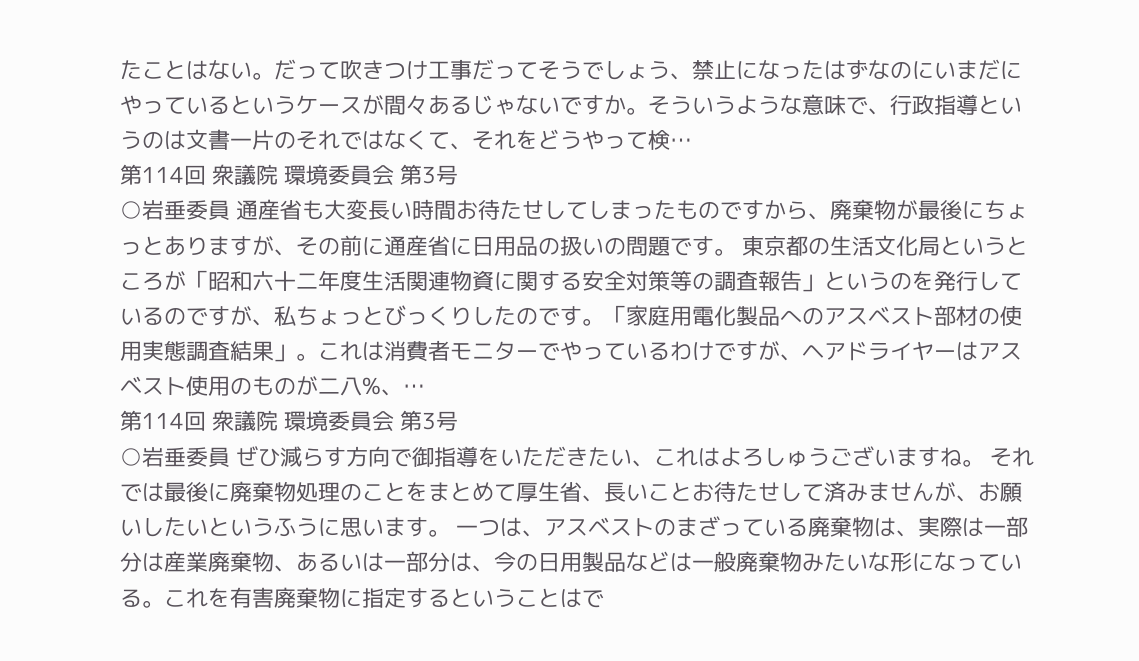たことはない。だって吹きつけ工事だってそうでしょう、禁止になったはずなのにいまだにやっているというケースが間々あるじゃないですか。そういうような意味で、行政指導というのは文書一片のそれではなくて、それをどうやって検…
第114回 衆議院 環境委員会 第3号
○岩垂委員 通産省も大変長い時間お待たせしてしまったものですから、廃棄物が最後にちょっとありますが、その前に通産省に日用品の扱いの問題です。 東京都の生活文化局というところが「昭和六十二年度生活関連物資に関する安全対策等の調査報告」というのを発行しているのですが、私ちょっとびっくりしたのです。「家庭用電化製品へのアスベスト部材の使用実態調査結果」。これは消費者モニターでやっているわけですが、ヘアドライヤーはアスベスト使用のものが二八%、…
第114回 衆議院 環境委員会 第3号
○岩垂委員 ぜひ減らす方向で御指導をいただきたい、これはよろしゅうございますね。 それでは最後に廃棄物処理のことをまとめて厚生省、長いことお待たせして済みませんが、お願いしたいというふうに思います。 一つは、アスベストのまざっている廃棄物は、実際は一部分は産業廃棄物、あるいは一部分は、今の日用製品などは一般廃棄物みたいな形になっている。これを有害廃棄物に指定するということはで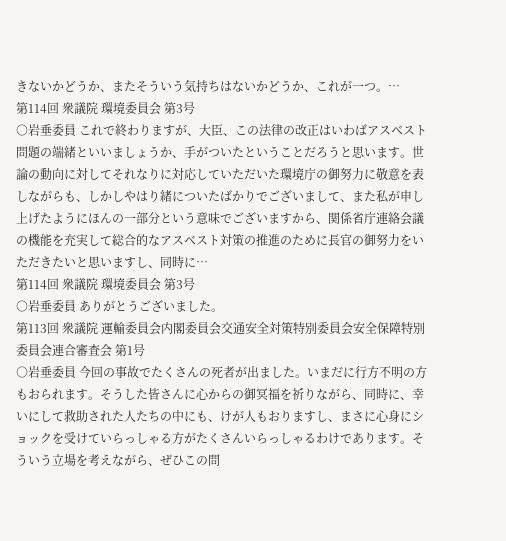きないかどうか、またそういう気持ちはないかどうか、これが一つ。…
第114回 衆議院 環境委員会 第3号
○岩垂委員 これで終わりますが、大臣、この法律の改正はいわばアスベスト問題の端緒といいましょうか、手がついたということだろうと思います。世論の動向に対してそれなりに対応していただいた環境庁の御努力に敬意を表しながらも、しかしやはり緒についたばかりでございまして、また私が申し上げたようにほんの一部分という意味でございますから、関係省庁連絡会議の機能を充実して総合的なアスベスト対策の推進のために長官の御努力をいただきたいと思いますし、同時に…
第114回 衆議院 環境委員会 第3号
○岩垂委員 ありがとうございました。
第113回 衆議院 運輸委員会内閣委員会交通安全対策特別委員会安全保障特別委員会連合審査会 第1号
○岩垂委員 今回の事故でたくさんの死者が出ました。いまだに行方不明の方もおられます。そうした皆さんに心からの御冥福を祈りながら、同時に、幸いにして救助された人たちの中にも、けが人もおりますし、まさに心身にショックを受けていらっしゃる方がたくさんいらっしゃるわけであります。そういう立場を考えながら、ぜひこの問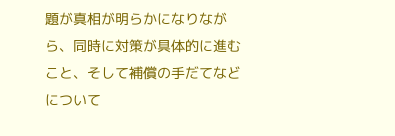題が真相が明らかになりながら、同時に対策が具体的に進むこと、そして補償の手だてなどについて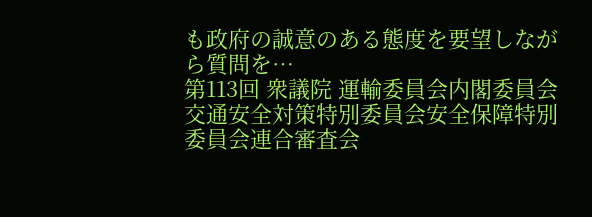も政府の誠意のある態度を要望しながら質問を…
第113回 衆議院 運輸委員会内閣委員会交通安全対策特別委員会安全保障特別委員会連合審査会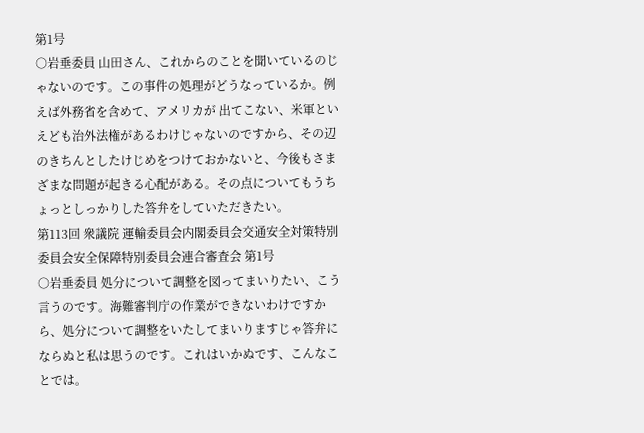第1号
○岩垂委員 山田さん、これからのことを聞いているのじゃないのです。この事件の処理がどうなっているか。例えば外務省を含めて、アメリカが 出てこない、米軍といえども治外法権があるわけじゃないのですから、その辺のきちんとしたけじめをつけておかないと、今後もさまざまな問題が起きる心配がある。その点についてもうちょっとしっかりした答弁をしていただきたい。
第113回 衆議院 運輸委員会内閣委員会交通安全対策特別委員会安全保障特別委員会連合審査会 第1号
○岩垂委員 処分について調整を図ってまいりたい、こう言うのです。海難審判庁の作業ができないわけですから、処分について調整をいたしてまいりますじゃ答弁にならぬと私は思うのです。これはいかぬです、こんなことでは。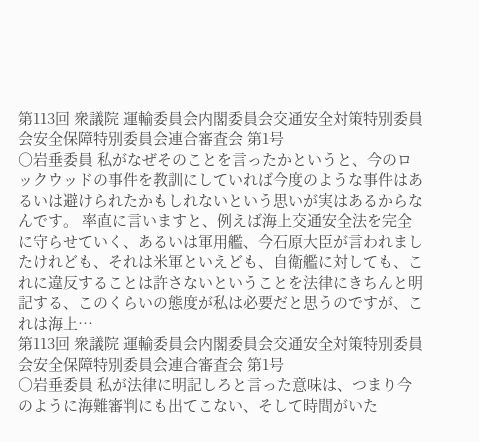第113回 衆議院 運輸委員会内閣委員会交通安全対策特別委員会安全保障特別委員会連合審査会 第1号
○岩垂委員 私がなぜそのことを言ったかというと、今のロックウッドの事件を教訓にしていれば今度のような事件はあるいは避けられたかもしれないという思いが実はあるからなんです。 率直に言いますと、例えば海上交通安全法を完全に守らせていく、あるいは軍用艦、今石原大臣が言われましたけれども、それは米軍といえども、自衛艦に対しても、これに違反することは許さないということを法律にきちんと明記する、このくらいの態度が私は必要だと思うのですが、これは海上…
第113回 衆議院 運輸委員会内閣委員会交通安全対策特別委員会安全保障特別委員会連合審査会 第1号
○岩垂委員 私が法律に明記しろと言った意味は、つまり今のように海難審判にも出てこない、そして時間がいた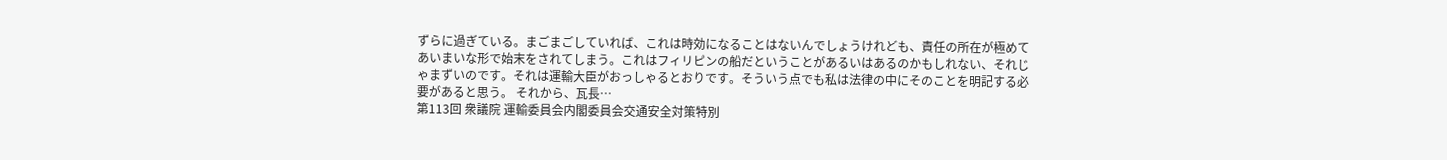ずらに過ぎている。まごまごしていれば、これは時効になることはないんでしょうけれども、責任の所在が極めてあいまいな形で始末をされてしまう。これはフィリピンの船だということがあるいはあるのかもしれない、それじゃまずいのです。それは運輸大臣がおっしゃるとおりです。そういう点でも私は法律の中にそのことを明記する必要があると思う。 それから、瓦長…
第113回 衆議院 運輸委員会内閣委員会交通安全対策特別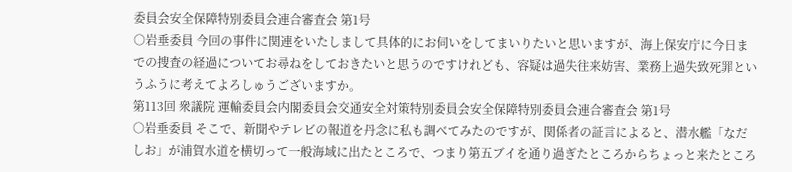委員会安全保障特別委員会連合審査会 第1号
○岩垂委員 今回の事件に関連をいたしまして具体的にお伺いをしてまいりたいと思いますが、海上保安庁に今日までの捜査の経過についてお尋ねをしておきたいと思うのですけれども、容疑は過失往来妨害、業務上過失致死罪というふうに考えてよろしゅうございますか。
第113回 衆議院 運輸委員会内閣委員会交通安全対策特別委員会安全保障特別委員会連合審査会 第1号
○岩垂委員 そこで、新聞やテレビの報道を丹念に私も調べてみたのですが、関係者の証言によると、潜水艦「なだしお」が浦賀水道を横切って一般海域に出たところで、つまり第五ブイを通り過ぎたところからちょっと来たところ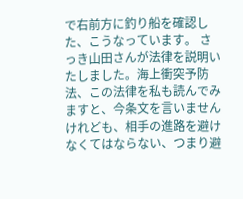で右前方に釣り船を確認した、こうなっています。 さっき山田さんが法律を説明いたしました。海上衝突予防法、この法律を私も読んでみますと、今条文を言いませんけれども、相手の進路を避けなくてはならない、つまり避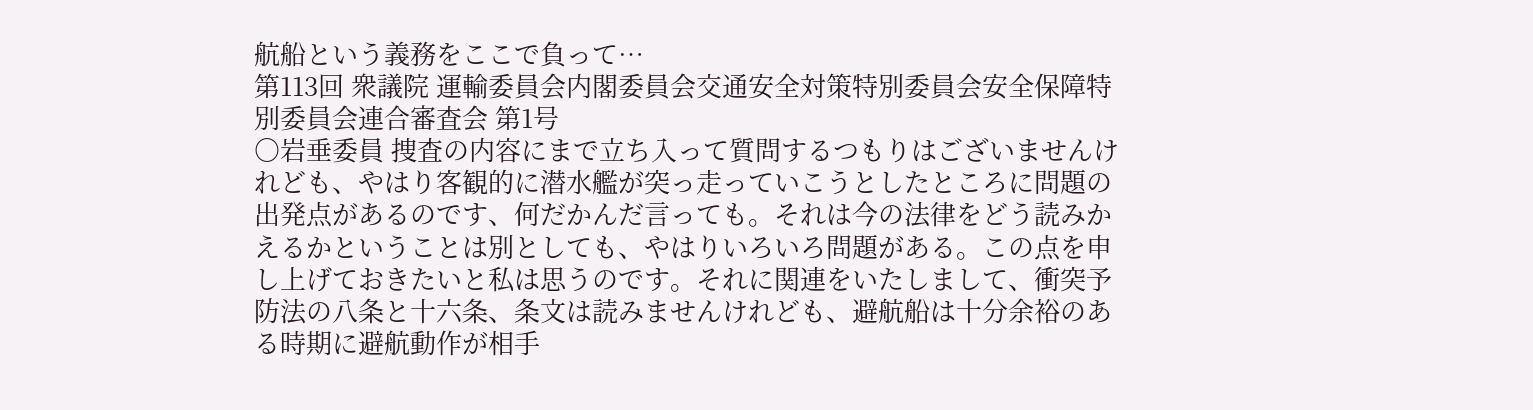航船という義務をここで負って…
第113回 衆議院 運輸委員会内閣委員会交通安全対策特別委員会安全保障特別委員会連合審査会 第1号
○岩垂委員 捜査の内容にまで立ち入って質問するつもりはございませんけれども、やはり客観的に潜水艦が突っ走っていこうとしたところに問題の出発点があるのです、何だかんだ言っても。それは今の法律をどう読みかえるかということは別としても、やはりいろいろ問題がある。この点を申し上げておきたいと私は思うのです。それに関連をいたしまして、衝突予防法の八条と十六条、条文は読みませんけれども、避航船は十分余裕のある時期に避航動作が相手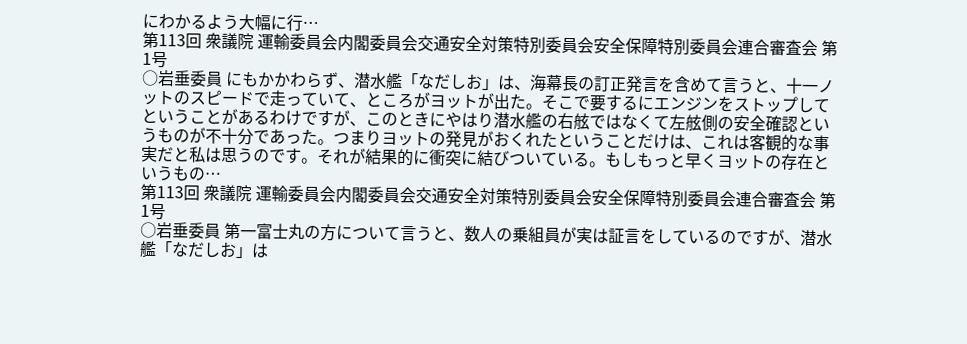にわかるよう大幅に行…
第113回 衆議院 運輸委員会内閣委員会交通安全対策特別委員会安全保障特別委員会連合審査会 第1号
○岩垂委員 にもかかわらず、潜水艦「なだしお」は、海幕長の訂正発言を含めて言うと、十一ノットのスピードで走っていて、ところがヨットが出た。そこで要するにエンジンをストップしてということがあるわけですが、このときにやはり潜水艦の右舷ではなくて左舷側の安全確認というものが不十分であった。つまりヨットの発見がおくれたということだけは、これは客観的な事実だと私は思うのです。それが結果的に衝突に結びついている。もしもっと早くヨットの存在というもの…
第113回 衆議院 運輸委員会内閣委員会交通安全対策特別委員会安全保障特別委員会連合審査会 第1号
○岩垂委員 第一富士丸の方について言うと、数人の乗組員が実は証言をしているのですが、潜水艦「なだしお」は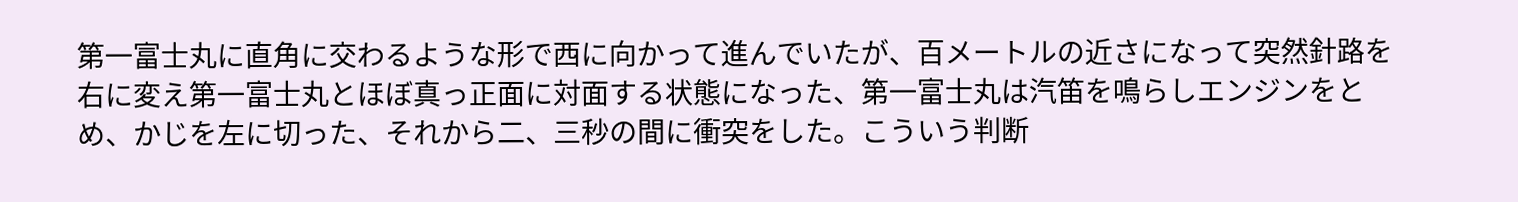第一富士丸に直角に交わるような形で西に向かって進んでいたが、百メートルの近さになって突然針路を右に変え第一富士丸とほぼ真っ正面に対面する状態になった、第一富士丸は汽笛を鳴らしエンジンをとめ、かじを左に切った、それから二、三秒の間に衝突をした。こういう判断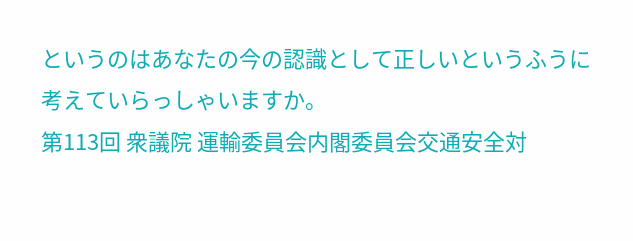というのはあなたの今の認識として正しいというふうに考えていらっしゃいますか。
第113回 衆議院 運輸委員会内閣委員会交通安全対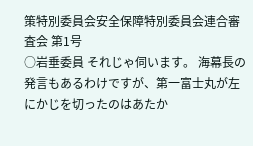策特別委員会安全保障特別委員会連合審査会 第1号
○岩垂委員 それじゃ伺います。 海幕長の発言もあるわけですが、第一富士丸が左にかじを切ったのはあたか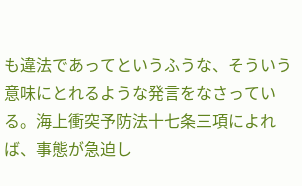も違法であってというふうな、そういう意味にとれるような発言をなさっている。海上衝突予防法十七条三項によれば、事態が急迫し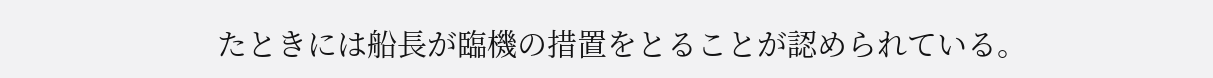たときには船長が臨機の措置をとることが認められている。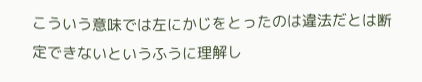こういう意味では左にかじをとったのは違法だとは断定できないというふうに理解し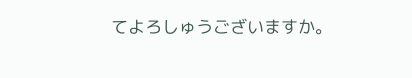てよろしゅうございますか。